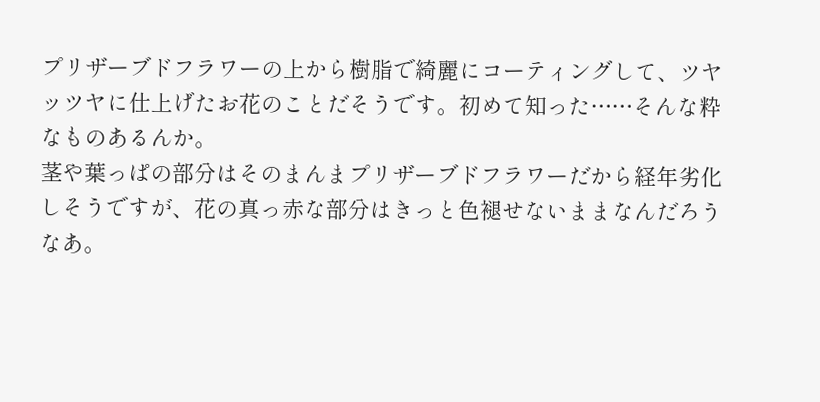プリザーブドフラワーの上から樹脂で綺麗にコーティングして、ツヤッツヤに仕上げたお花のことだそうです。初めて知った……そんな粋なものあるんか。
茎や葉っぱの部分はそのまんまプリザーブドフラワーだから経年劣化しそうですが、花の真っ赤な部分はきっと色褪せないままなんだろうなあ。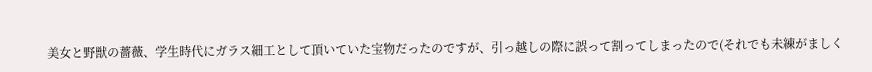美女と野獣の薔薇、学生時代にガラス細工として頂いていた宝物だったのですが、引っ越しの際に誤って割ってしまったので(それでも未練がましく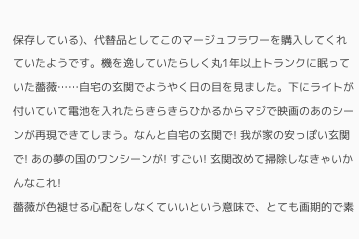保存している)、代替品としてこのマージュフラワーを購入してくれていたようです。機を逸していたらしく丸1年以上トランクに眠っていた薔薇……自宅の玄関でようやく日の目を見ました。下にライトが付いていて電池を入れたらきらきらひかるからマジで映画のあのシーンが再現できてしまう。なんと自宅の玄関で! 我が家の安っぽい玄関で! あの夢の国のワンシーンが! すごい! 玄関改めて掃除しなきゃいかんなこれ!
薔薇が色褪せる心配をしなくていいという意味で、とても画期的で素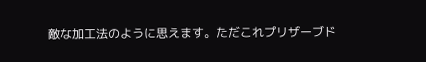敵な加工法のように思えます。ただこれプリザーブド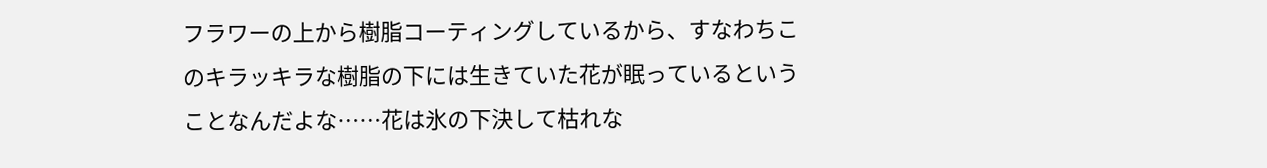フラワーの上から樹脂コーティングしているから、すなわちこのキラッキラな樹脂の下には生きていた花が眠っているということなんだよな……花は氷の下決して枯れな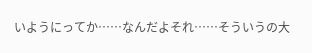いようにってか……なんだよそれ……そういうの大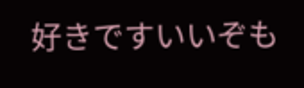好きですいいぞも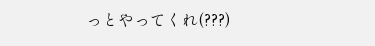っとやってくれ(???)